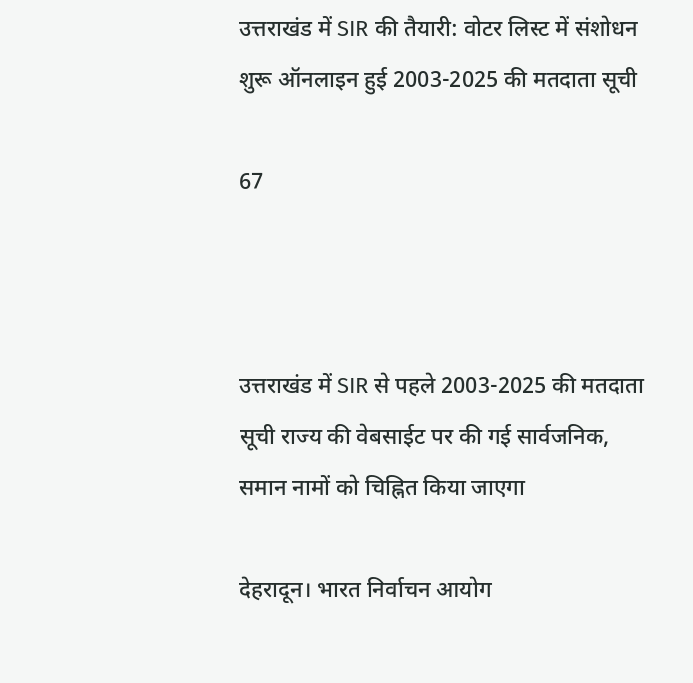उत्तराखंड में SIR की तैयारी: वोटर लिस्ट में संशोधन शुरू ऑनलाइन हुई 2003-2025 की मतदाता सूची

67



उत्तराखंड में SIR से पहले 2003-2025 की मतदाता सूची राज्य की वेबसाईट पर की गई सार्वजनिक, समान नामों को चिह्नित किया जाएगा

देहरादून। भारत निर्वाचन आयोग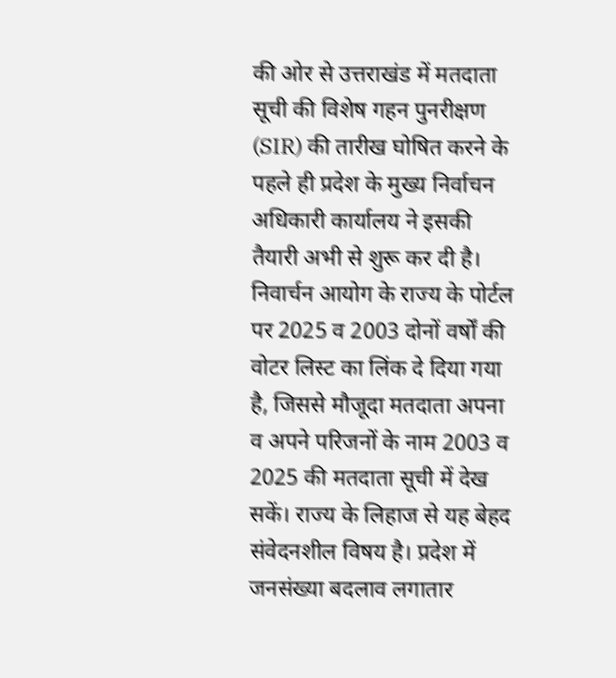की ओर से उत्तराखंड में मतदाता सूची की विशेष गहन पुनरीक्षण (SIR) की तारीख घोषित करने के पहले ही प्रदेश के मुख्य निर्वाचन अधिकारी कार्यालय ने इसकी तैयारी अभी से शुरू कर दी है। निवार्चन आयोग के राज्य के पोर्टल पर 2025 व 2003 दोनों वर्षों की वोटर लिस्ट का लिंक दे दिया गया है, जिससे मौजूदा मतदाता अपना व अपने परिजनों के नाम 2003 व 2025 की मतदाता सूची में देख सकें। राज्य के लिहाज से यह बेहद संवेदनशील विषय है। प्रदेश में जनसंख्या बदलाव लगातार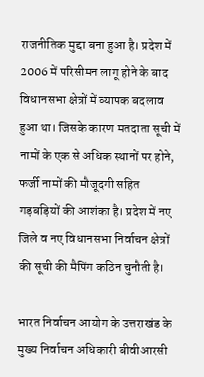राजनीतिक मुद्दा बना हुआ है। प्रदेश में 2006 में परिसीमन लागू होने के बाद विधानसभा क्षेत्रों में व्यापक बदलाव हुआ था। जिसके कारण मतदाता सूची में नामों के एक से अधिक स्थानों पर होने, फर्जी नामों की मौजूदगी सहित गड़बड़ियों की आशंका है। प्रदेश में नए जिले व नए विधानसभा निर्वाचन क्षेत्रों की सूची की मैपिंग कठिन चुनौती है।

भारत निर्वाचन आयोग के उत्तराखंड के मुख्य निर्वाचन अधिकारी बीवीआरसी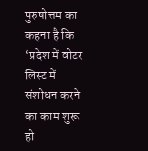पुरुषोत्तम का कहना है कि ‘प्रदेश में वोटर लिस्ट में संशोधन करने का काम शुरू हो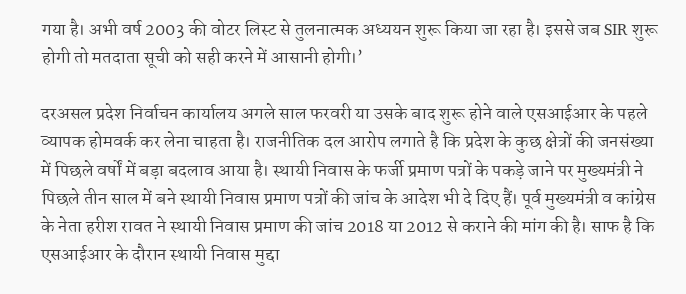गया है। अभी वर्ष 2003 की वोटर लिस्ट से तुलनात्मक अध्ययन शुरू किया जा रहा है। इससे जब SIR शुरू होगी तो मतदाता सूची को सही करने में आसानी होगी।’

दरअसल प्रदेश निर्वाचन कार्यालय अगले साल फरवरी या उसके बाद शुरू होने वाले एसआईआर के पहले व्यापक होमवर्क कर लेना चाहता है। राजनीतिक दल आरोप लगाते है कि प्रदेश के कुछ क्षेत्रों की जनसंख्या में पिछले वर्षों में बड़ा बदलाव आया है। स्थायी निवास के फर्जी प्रमाण पत्रों के पकड़े जाने पर मुख्यमंत्री ने पिछले तीन साल में बने स्थायी निवास प्रमाण पत्रों की जांच के आदेश भी दे दिए हैं। पूर्व मुख्यमंत्री व कांग्रेस के नेता हरीश रावत ने स्थायी निवास प्रमाण की जांच 2018 या 2012 से कराने की मांग की है। साफ है कि एसआईआर के दौरान स्थायी निवास मुद्दा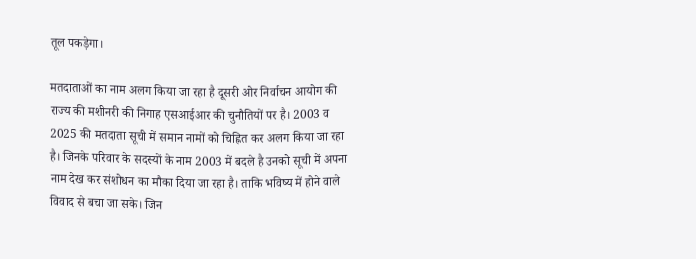तूल पकड़ेगा।

मतदाताओं का नाम अलग किया जा रहा है दूसरी ओर निर्वाचन आयोग की राज्य की मशीनरी की निगाह एसआईआर की चुनौतियों पर है। 2003 व 2025 की मतदाता सूची में समान नामों को चिह्नित कर अलग किया जा रहा है। जिनके परिवार के सदस्यों के नाम 2003 में बदले है उनको सूची में अपना नाम देख कर संशोधन का मौका दिया जा रहा है। ताकि भविष्य में होने वाले विवाद से बचा जा सके। जिन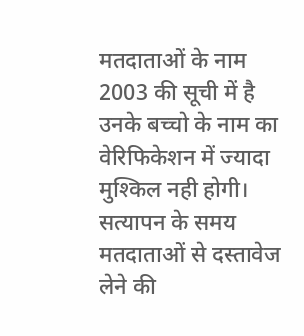मतदाताओं के नाम 2003 की सूची में है उनके बच्चो के नाम का वेरिफिकेशन में ज्यादा मुश्किल नही होगी। सत्यापन के समय मतदाताओं से दस्तावेज लेने की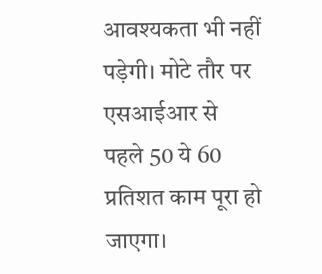आवश्यकता भी नहीं पड़ेगी। मोटे तौर पर एसआईआर से पहले 50 ये 60 प्रतिशत काम पूरा हो जाएगा।